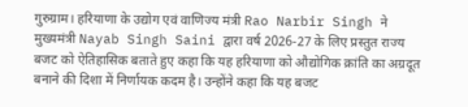गुरुग्राम। हरियाणा के उद्योग एवं वाणिज्य मंत्री Rao Narbir Singh ने मुख्यमंत्री Nayab Singh Saini द्वारा वर्ष 2026-27 के लिए प्रस्तुत राज्य बजट को ऐतिहासिक बताते हुए कहा कि यह हरियाणा को औद्योगिक क्रांति का अग्रदूत बनाने की दिशा में निर्णायक कदम है। उन्होंने कहा कि यह बजट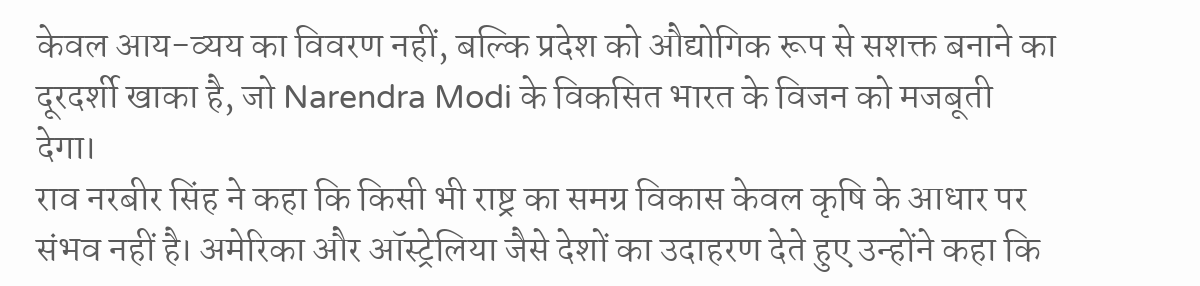केवल आय-व्यय का विवरण नहीं, बल्कि प्रदेश को औद्योगिक रूप से सशक्त बनाने का दूरदर्शी खाका है, जो Narendra Modi के विकसित भारत के विजन को मजबूती देगा।
राव नरबीर सिंह ने कहा कि किसी भी राष्ट्र का समग्र विकास केवल कृषि के आधार पर संभव नहीं है। अमेरिका और ऑस्ट्रेलिया जैसे देशों का उदाहरण देते हुए उन्होंने कहा कि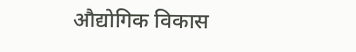औद्योगिक विकास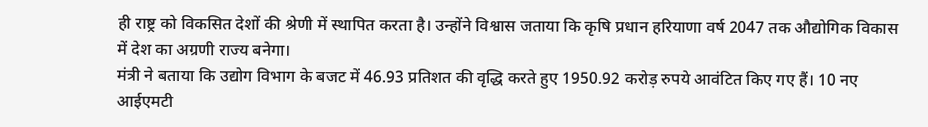ही राष्ट्र को विकसित देशों की श्रेणी में स्थापित करता है। उन्होंने विश्वास जताया कि कृषि प्रधान हरियाणा वर्ष 2047 तक औद्योगिक विकास में देश का अग्रणी राज्य बनेगा।
मंत्री ने बताया कि उद्योग विभाग के बजट में 46.93 प्रतिशत की वृद्धि करते हुए 1950.92 करोड़ रुपये आवंटित किए गए हैं। 10 नए आईएमटी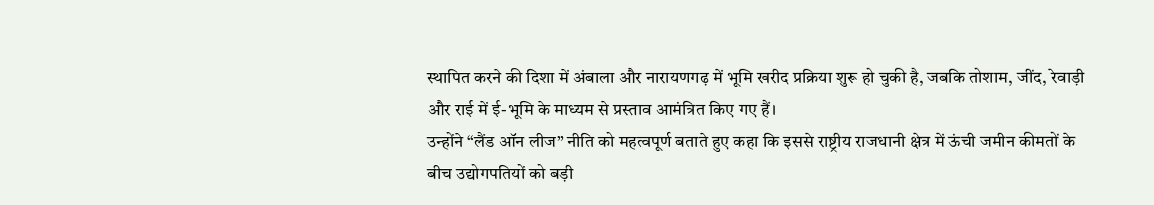स्थापित करने की दिशा में अंबाला और नारायणगढ़ में भूमि खरीद प्रक्रिया शुरू हो चुकी है, जबकि तोशाम, जींद, रेवाड़ी और राई में ई-भूमि के माध्यम से प्रस्ताव आमंत्रित किए गए हैं।
उन्होंने “लैंड ऑन लीज” नीति को महत्वपूर्ण बताते हुए कहा कि इससे राष्ट्रीय राजधानी क्षेत्र में ऊंची जमीन कीमतों के बीच उद्योगपतियों को बड़ी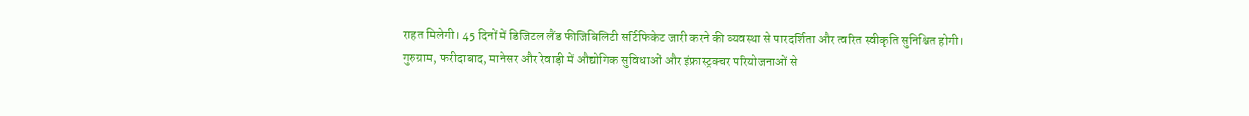राहत मिलेगी। 45 दिनों में डिजिटल लैंड फीजिबिलिटी सर्टिफिकेट जारी करने की व्यवस्था से पारदर्शिता और त्वरित स्वीकृति सुनिश्चित होगी।
गुरुग्राम, फरीदाबाद, मानेसर और रेवाड़ी में औद्योगिक सुविधाओं और इंफ्रास्ट्रक्चर परियोजनाओं से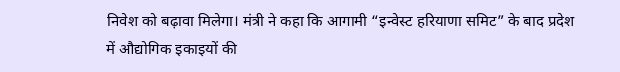निवेश को बढ़ावा मिलेगा। मंत्री ने कहा कि आगामी “इन्वेस्ट हरियाणा समिट” के बाद प्रदेश में औद्योगिक इकाइयों की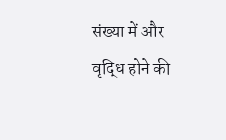संख्या में और वृद्धि होने की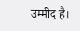उम्मीद है।